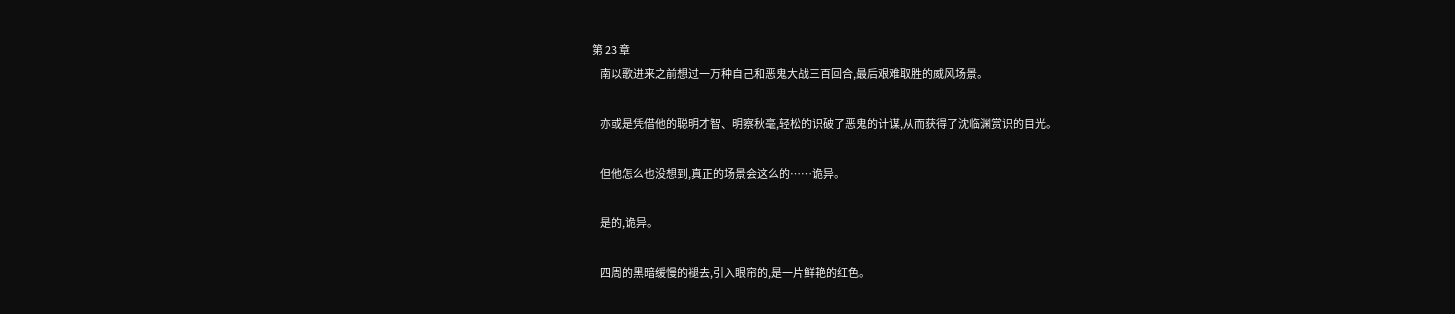第 23 章
    南以歌进来之前想过一万种自己和恶鬼大战三百回合,最后艰难取胜的威风场景。

    亦或是凭借他的聪明才智、明察秋毫,轻松的识破了恶鬼的计谋,从而获得了沈临渊赏识的目光。

    但他怎么也没想到,真正的场景会这么的……诡异。

    是的,诡异。

    四周的黑暗缓慢的褪去,引入眼帘的,是一片鲜艳的红色。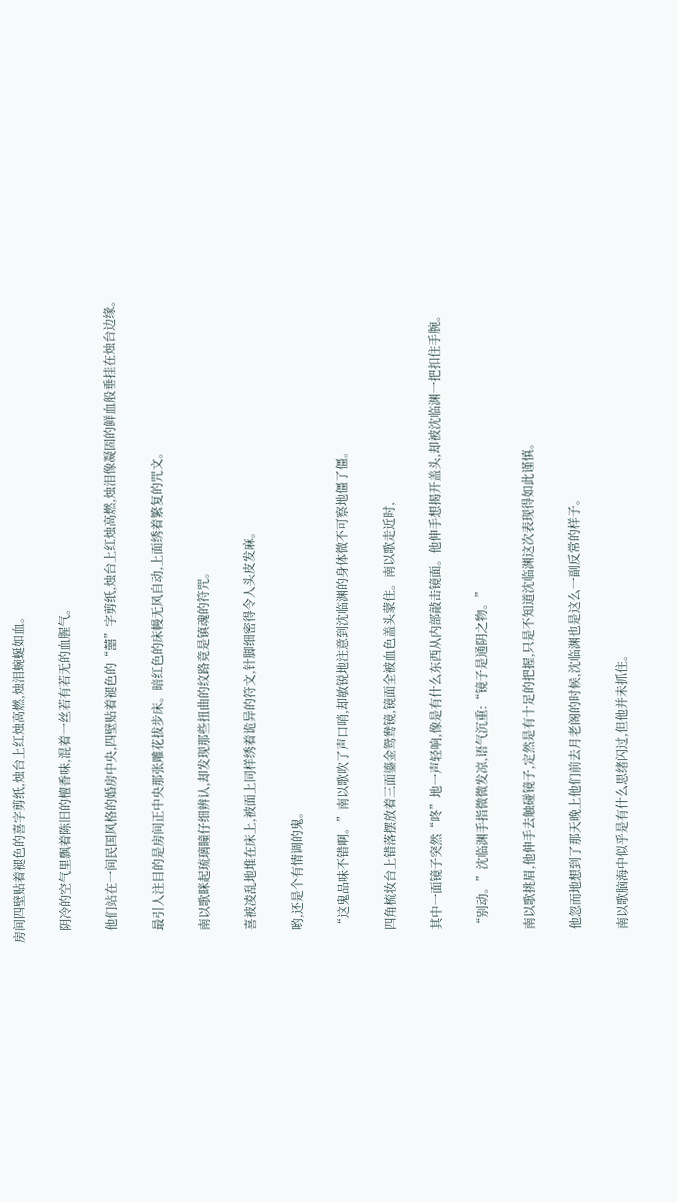房间四壁贴着褪色的喜字剪纸,烛台上红烛高燃,烛泪蜿蜒如血。

    阴冷的空气里飘着陈旧的檀香味,混着一丝若有若无的血腥气。

    他们站在一间民国风格的婚房中央,四壁贴着褪色的“囍”字剪纸,烛台上红烛高燃,烛泪像凝固的鲜血般垂挂在烛台边缘。

    最引人注目的是房间正中央那张雕花拔步床。暗红色的床幔无风自动,上面绣着繁复的咒文。

    南以歌眯起琉璃瞳仔细辨认,却发现那些扭曲的纹路竟是镇魂的符咒。

    喜被凌乱地堆在床上,被面上同样绣着诡异的符文,针脚细密得令人头皮发麻。

    哟,还是个有情调的鬼。

    “这鬼品味不错啊。”南以歌吹了声口哨,却敏锐地注意到沈临渊的身体微不可察地僵了僵。

    四角梳妆台上错落摆放着三面鎏金鸳鸯镜,镜面全被血色盖头蒙住。南以歌走近时,

    其中一面镜子突然“咚”地一声轻响,像是有什么东西从内部敲击镜面。他伸手想揭开盖头,却被沈临渊一把扣住手腕。

    “别动。”沈临渊手指微微发凉,语气沉重:“镜子是通阴之物。”

    南以歌挑眉,他伸手去触碰镜子,定然是有十足的把握,只是不知道沈临渊这次表现得如此谨慎。

    他忽而地想到了那天晚上他们前去月老阁的时候,沈临渊也是这么一副反常的样子。

    南以歌脑海中似乎是有什么思绪闪过,但他并未抓住。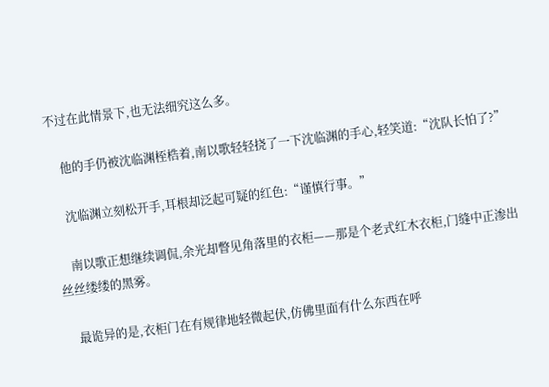不过在此情景下,也无法细究这么多。

    他的手仍被沈临渊桎梏着,南以歌轻轻挠了一下沈临渊的手心,轻笑道:“沈队长怕了?”

    沈临渊立刻松开手,耳根却泛起可疑的红色:“谨慎行事。”

    南以歌正想继续调侃,余光却瞥见角落里的衣柜——那是个老式红木衣柜,门缝中正渗出丝丝缕缕的黑雾。

    最诡异的是,衣柜门在有规律地轻微起伏,仿佛里面有什么东西在呼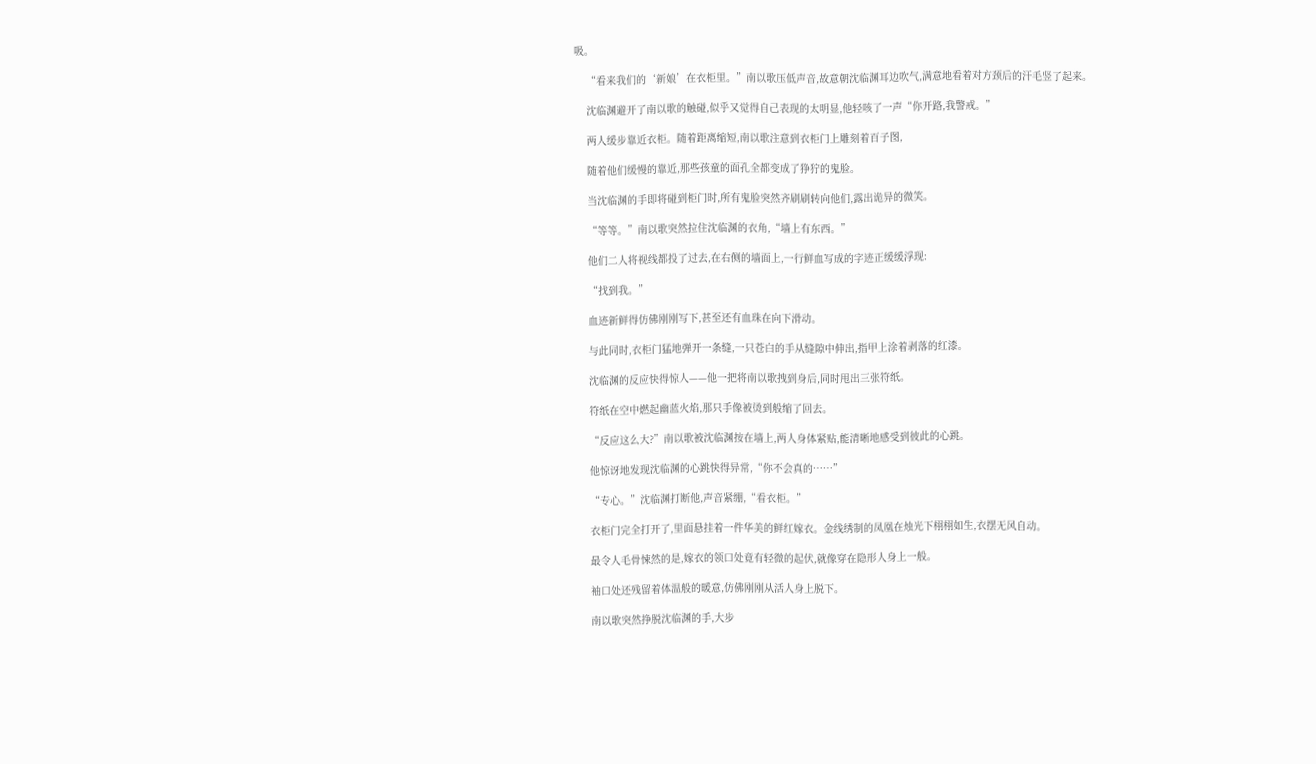吸。

    “看来我们的‘新娘’在衣柜里。”南以歌压低声音,故意朝沈临渊耳边吹气,满意地看着对方颈后的汗毛竖了起来。

    沈临渊避开了南以歌的触碰,似乎又觉得自己表现的太明显,他轻咳了一声“你开路,我警戒。”

    两人缓步靠近衣柜。随着距离缩短,南以歌注意到衣柜门上雕刻着百子图,

    随着他们缓慢的靠近,那些孩童的面孔全都变成了狰狞的鬼脸。

    当沈临渊的手即将碰到柜门时,所有鬼脸突然齐刷刷转向他们,露出诡异的微笑。

    “等等。”南以歌突然拉住沈临渊的衣角,“墙上有东西。”

    他们二人将视线都投了过去,在右侧的墙面上,一行鲜血写成的字迹正缓缓浮现:

    “找到我。”

    血迹新鲜得仿佛刚刚写下,甚至还有血珠在向下滑动。

    与此同时,衣柜门猛地弹开一条缝,一只苍白的手从缝隙中伸出,指甲上涂着剥落的红漆。

    沈临渊的反应快得惊人——他一把将南以歌拽到身后,同时甩出三张符纸。

    符纸在空中燃起幽蓝火焰,那只手像被烫到般缩了回去。

    “反应这么大?”南以歌被沈临渊按在墙上,两人身体紧贴,能清晰地感受到彼此的心跳。

    他惊讶地发现沈临渊的心跳快得异常,“你不会真的……”

    “专心。”沈临渊打断他,声音紧绷,“看衣柜。”

    衣柜门完全打开了,里面悬挂着一件华美的鲜红嫁衣。金线绣制的凤凰在烛光下栩栩如生,衣摆无风自动。

    最令人毛骨悚然的是,嫁衣的领口处竟有轻微的起伏,就像穿在隐形人身上一般。

    袖口处还残留着体温般的暖意,仿佛刚刚从活人身上脱下。

    南以歌突然挣脱沈临渊的手,大步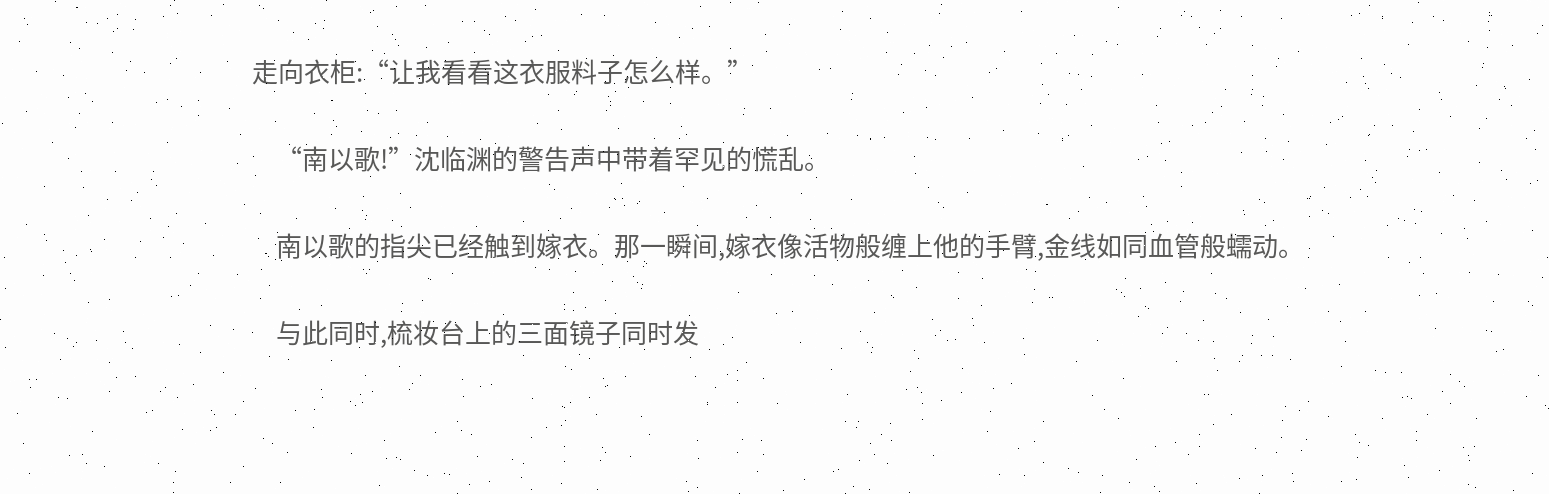走向衣柜:“让我看看这衣服料子怎么样。”

    “南以歌!”沈临渊的警告声中带着罕见的慌乱。

    南以歌的指尖已经触到嫁衣。那一瞬间,嫁衣像活物般缠上他的手臂,金线如同血管般蠕动。

    与此同时,梳妆台上的三面镜子同时发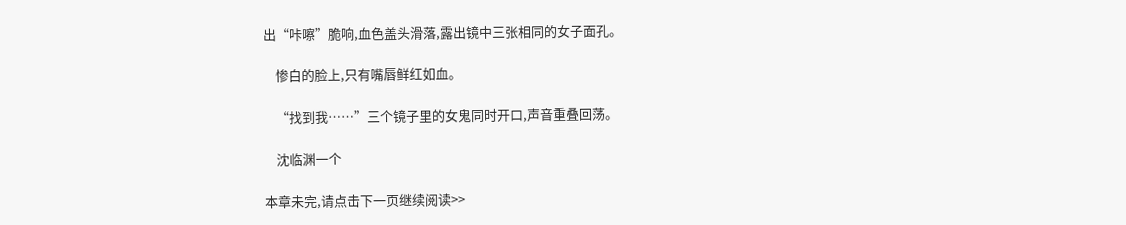出“咔嚓”脆响,血色盖头滑落,露出镜中三张相同的女子面孔。

    惨白的脸上,只有嘴唇鲜红如血。

    “找到我……”三个镜子里的女鬼同时开口,声音重叠回荡。

    沈临渊一个

本章未完,请点击下一页继续阅读>>